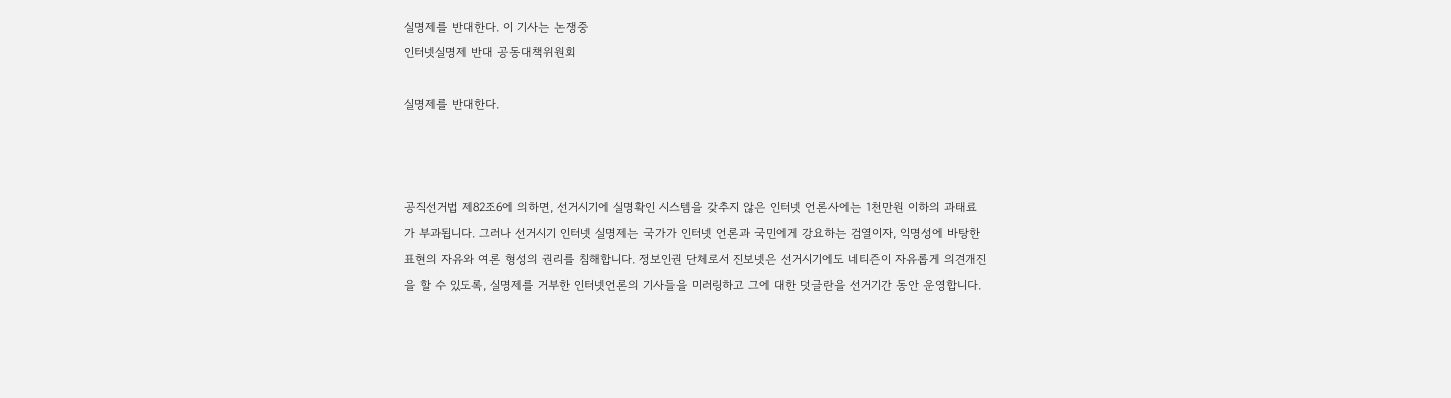실명제를 반대한다. 이 기사는 논쟁중
인터넷실명제 반대 공동대책위원회

실명제를 반대한다.



공직선거법 제82조6에 의하면, 선거시기에 실명확인 시스템을 갖추지 않은 인터넷 언론사에는 1천만원 이하의 과태료가 부과됩니다. 그러나 선거시기 인터넷 실명제는 국가가 인터넷 언론과 국민에게 강요하는 검열이자, 익명성에 바탕한 표현의 자유와 여론 형성의 권리를 침해합니다. 정보인권 단체로서 진보넷은 선거시기에도 네티즌이 자유롭게 의견개진을 할 수 있도록, 실명제를 거부한 인터넷언론의 기사들을 미러링하고 그에 대한 덧글란을 선거기간 동안 운영합니다.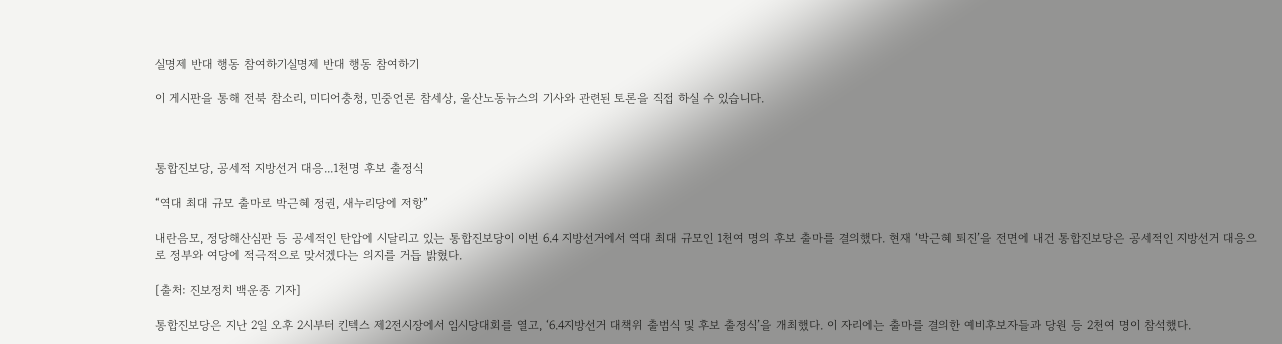실명제 반대 행동 참여하기실명제 반대 행동 참여하기

이 게시판을 통해 전북 참소리, 미디어충청, 민중언론 참세상, 울산노동뉴스의 기사와 관련된 토론을 직접 하실 수 있습니다.



통합진보당, 공세적 지방선거 대응...1천명 후보 출정식

“역대 최대 규모 출마로 박근혜 정권, 새누리당에 저항”

내란음모, 정당해산심판 등 공세적인 탄압에 시달리고 있는 통합진보당이 이번 6.4 지방선거에서 역대 최대 규모인 1천여 명의 후보 출마를 결의했다. 현재 ‘박근혜 퇴진’을 전면에 내건 통합진보당은 공세적인 지방선거 대응으로 정부와 여당에 적극적으로 맞서겠다는 의지를 거듭 밝혔다.

[출처: 진보정치 백운종 기자]

통합진보당은 지난 2일 오후 2시부터 킨텍스 제2전시장에서 임시당대회를 열고, ‘6.4지방선거 대책위 출범식 및 후보 출정식’을 개최했다. 이 자리에는 출마를 결의한 예비후보자들과 당원 등 2천여 명이 참석했다.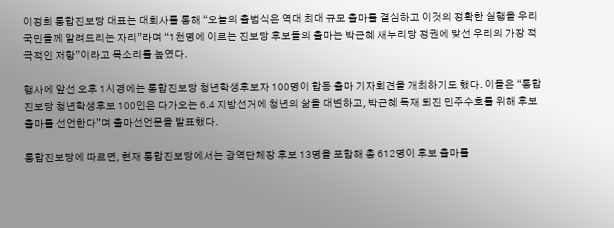이정희 통합진보당 대표는 대회사를 통해 “오늘의 출범식은 역대 최대 규모 출마를 결심하고 이것의 정확한 실행을 우리 국민들께 알려드리는 자리”라며 “1천명에 이르는 진보당 후보들의 출마는 박근혜 새누리당 정권에 맞선 우리의 가장 적극적인 저항”이라고 목소리를 높였다.

행사에 앞선 오후 1시경에는 통합진보당 청년학생후보자 100명이 합동 출마 기자회견을 개최하기도 했다. 이들은 “통합진보당 청년학생후보 100인은 다가오는 6.4 지방선거에 청년의 삶을 대변하고, 박근혜 독재 퇴진 민주수호를 위해 후보출마를 선언한다”며 출마선언문을 발표했다.

통합진보당에 따르면, 현재 통합진보당에서는 광역단체장 후보 13명을 포함해 총 612명이 후보 출마를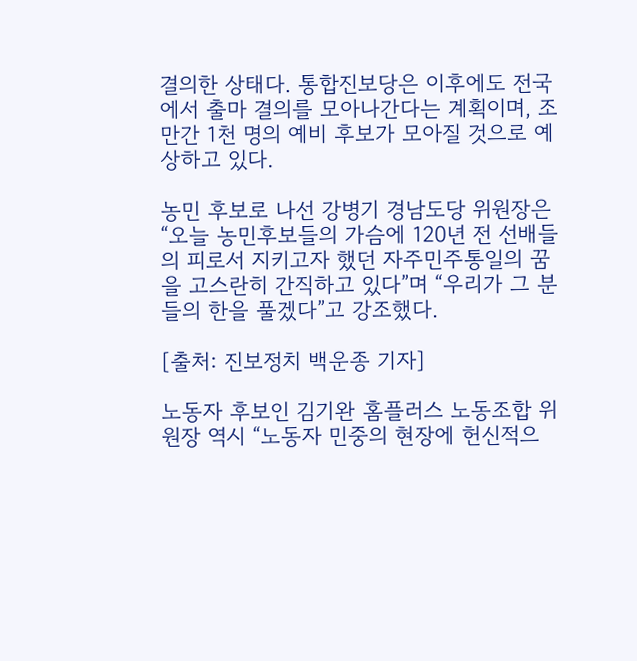결의한 상태다. 통합진보당은 이후에도 전국에서 출마 결의를 모아나간다는 계획이며, 조만간 1천 명의 예비 후보가 모아질 것으로 예상하고 있다.

농민 후보로 나선 강병기 경남도당 위원장은 “오늘 농민후보들의 가슴에 120년 전 선배들의 피로서 지키고자 했던 자주민주통일의 꿈을 고스란히 간직하고 있다”며 “우리가 그 분들의 한을 풀겠다”고 강조했다.

[출처: 진보정치 백운종 기자]

노동자 후보인 김기완 홈플러스 노동조합 위원장 역시 “노동자 민중의 현장에 헌신적으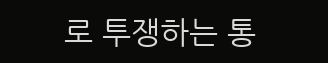로 투쟁하는 통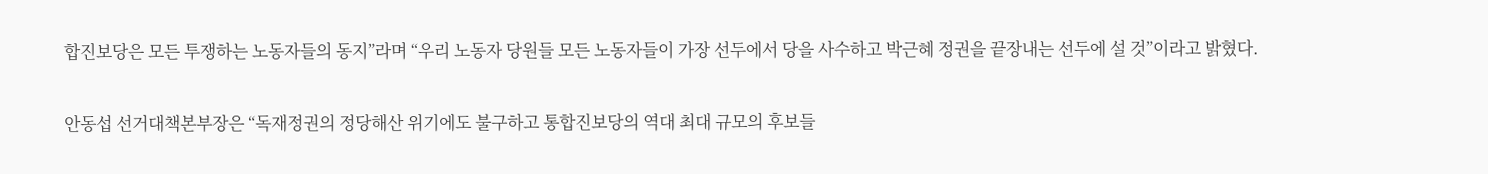합진보당은 모든 투쟁하는 노동자들의 동지”라며 “우리 노동자 당원들 모든 노동자들이 가장 선두에서 당을 사수하고 박근혜 정권을 끝장내는 선두에 설 것”이라고 밝혔다.

안동섭 선거대책본부장은 “독재정권의 정당해산 위기에도 불구하고 통합진보당의 역대 최대 규모의 후보들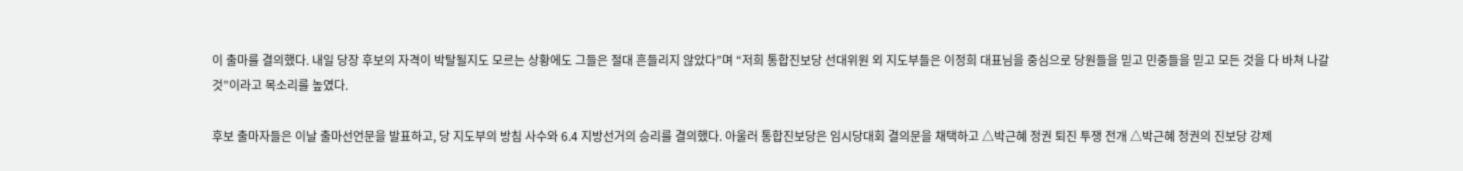이 출마를 결의했다. 내일 당장 후보의 자격이 박탈될지도 모르는 상황에도 그들은 절대 흔들리지 않았다”며 “저희 통합진보당 선대위원 외 지도부들은 이정희 대표님을 중심으로 당원들을 믿고 민중들을 믿고 모든 것을 다 바쳐 나갈 것”이라고 목소리를 높였다.

후보 출마자들은 이날 출마선언문을 발표하고, 당 지도부의 방침 사수와 6.4 지방선거의 승리를 결의했다. 아울러 통합진보당은 임시당대회 결의문을 채택하고 △박근혜 정권 퇴진 투쟁 전개 △박근혜 정권의 진보당 강제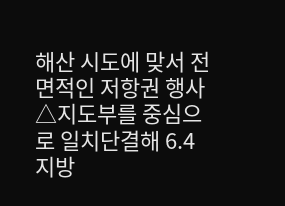해산 시도에 맞서 전면적인 저항권 행사 △지도부를 중심으로 일치단결해 6.4 지방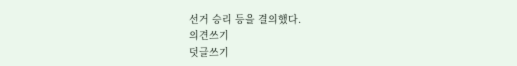선거 승리 등을 결의했다.
의견쓰기
덧글쓰기